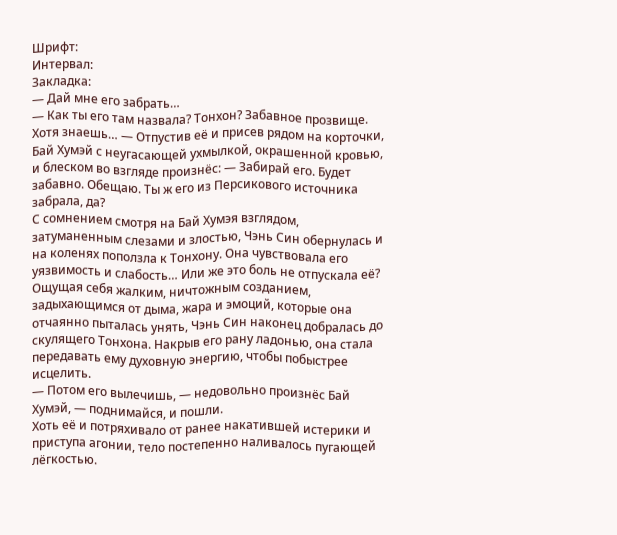Шрифт:
Интервал:
Закладка:
— Дай мне его забрать…
— Как ты его там назвала? Тонхон? Забавное прозвище. Хотя знаешь… — Отпустив её и присев рядом на корточки, Бай Хумэй с неугасающей ухмылкой, окрашенной кровью, и блеском во взгляде произнёс: — Забирай его. Будет забавно. Обещаю. Ты ж его из Персикового источника забрала, да?
С сомнением смотря на Бай Хумэя взглядом, затуманенным слезами и злостью, Чэнь Син обернулась и на коленях поползла к Тонхону. Она чувствовала его уязвимость и слабость… Или же это боль не отпускала её? Ощущая себя жалким, ничтожным созданием, задыхающимся от дыма, жара и эмоций, которые она отчаянно пыталась унять, Чэнь Син наконец добралась до скулящего Тонхона. Накрыв его рану ладонью, она стала передавать ему духовную энергию, чтобы побыстрее исцелить.
— Потом его вылечишь, — недовольно произнёс Бай Хумэй, — поднимайся, и пошли.
Хоть её и потряхивало от ранее накатившей истерики и приступа агонии, тело постепенно наливалось пугающей лёгкостью.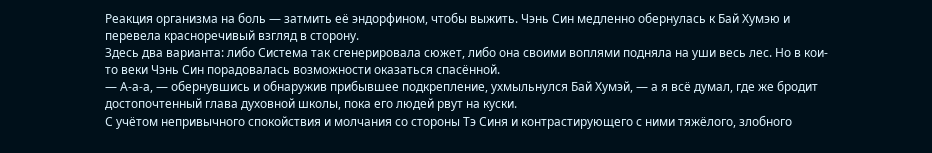Реакция организма на боль — затмить её эндорфином, чтобы выжить. Чэнь Син медленно обернулась к Бай Хумэю и перевела красноречивый взгляд в сторону.
Здесь два варианта: либо Система так сгенерировала сюжет, либо она своими воплями подняла на уши весь лес. Но в кои-то веки Чэнь Син порадовалась возможности оказаться спасённой.
— А-а-а, — обернувшись и обнаружив прибывшее подкрепление, ухмыльнулся Бай Хумэй, — а я всё думал, где же бродит достопочтенный глава духовной школы, пока его людей рвут на куски.
С учётом непривычного спокойствия и молчания со стороны Тэ Синя и контрастирующего с ними тяжёлого, злобного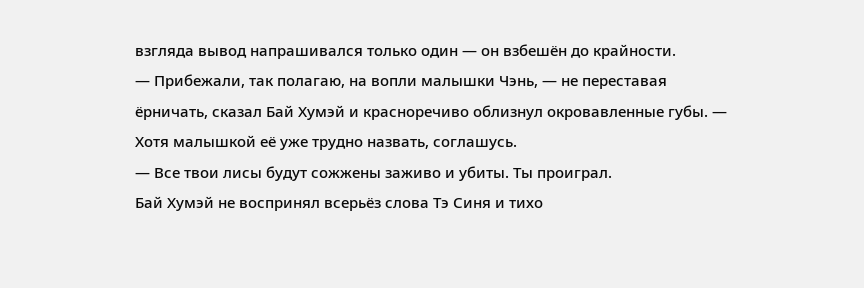взгляда вывод напрашивался только один — он взбешён до крайности.
— Прибежали, так полагаю, на вопли малышки Чэнь, — не переставая ёрничать, сказал Бай Хумэй и красноречиво облизнул окровавленные губы. — Хотя малышкой её уже трудно назвать, соглашусь.
— Все твои лисы будут сожжены заживо и убиты. Ты проиграл.
Бай Хумэй не воспринял всерьёз слова Тэ Синя и тихо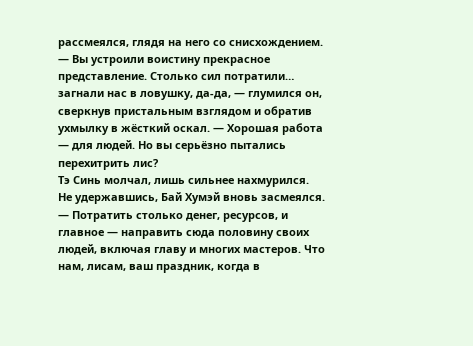рассмеялся, глядя на него со снисхождением.
— Вы устроили воистину прекрасное представление. Столько сил потратили… загнали нас в ловушку, да-да, — глумился он, сверкнув пристальным взглядом и обратив ухмылку в жёсткий оскал. — Хорошая работа — для людей. Но вы серьёзно пытались перехитрить лис?
Тэ Синь молчал, лишь сильнее нахмурился.
Не удержавшись, Бай Хумэй вновь засмеялся.
— Потратить столько денег, ресурсов, и главное — направить сюда половину своих людей, включая главу и многих мастеров. Что нам, лисам, ваш праздник, когда в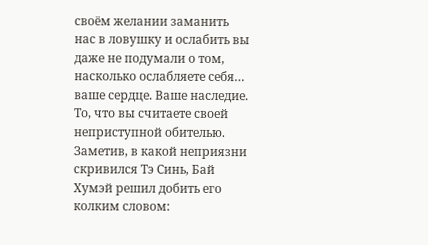своём желании заманить нас в ловушку и ослабить вы даже не подумали о том, насколько ослабляете себя… ваше сердце. Ваше наследие. То, что вы считаете своей неприступной обителью.
Заметив, в какой неприязни скривился Тэ Синь, Бай Хумэй решил добить его колким словом: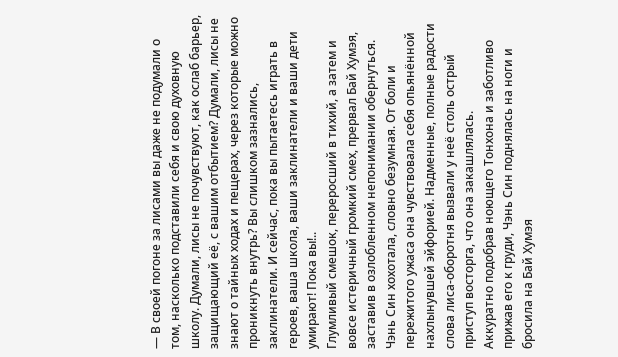— В своей погоне за лисами вы даже не подумали о том, насколько подставили себя и свою духовную школу. Думали, лисы не почувствуют, как ослаб барьер, защищающий её, с вашим отбытием? Думали, лисы не знают о тайных ходах и пещерах, через которые можно проникнуть внутрь? Вы слишком зазнались, заклинатели. И сейчас, пока вы пытаетесь играть в героев, ваша школа, ваши заклинатели и ваши дети умирают! Пока вы!..
Глумливый смешок, переросший в тихий, а затем и вовсе истеричный громкий смех, прервал Бай Хумэя, заставив в озлобленном непонимании обернуться. Чэнь Син хохотала, словно безумная. От боли и пережитого ужаса она чувствовала себя опьянённой нахлынувшей эйфорией. Надменные, полные радости слова лиса-оборотня вызвали у неё столь острый приступ восторга, что она закашлялась.
Аккуратно подобрав ноющего Тонхона и заботливо прижав его к груди, Чэнь Син поднялась на ноги и бросила на Бай Хумэя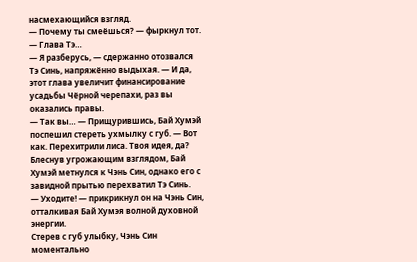насмехающийся взгляд.
— Почему ты смеёшься? — фыркнул тот.
— Глава Тэ…
— Я разберусь, — сдержанно отозвался Тэ Синь, напряжённо выдыхая. — И да, этот глава увеличит финансирование усадьбы Чёрной черепахи, раз вы оказались правы.
— Так вы… — Прищурившись, Бай Хумэй поспешил стереть ухмылку с губ. — Вот как. Перехитрили лиса. Твоя идея, да?
Блеснув угрожающим взглядом, Бай Хумэй метнулся к Чэнь Син, однако его с завидной прытью перехватил Тэ Синь.
— Уходите! — прикрикнул он на Чэнь Син, отталкивая Бай Хумэя волной духовной энергии.
Стерев с губ улыбку, Чэнь Син моментально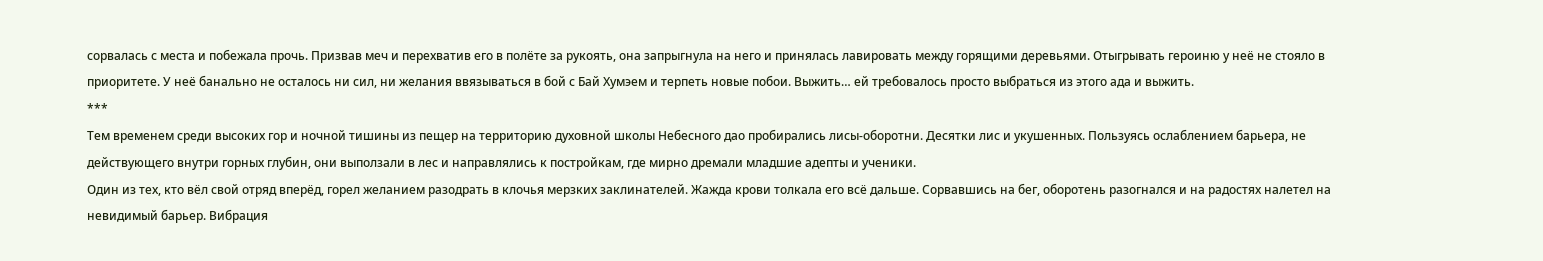сорвалась с места и побежала прочь. Призвав меч и перехватив его в полёте за рукоять, она запрыгнула на него и принялась лавировать между горящими деревьями. Отыгрывать героиню у неё не стояло в приоритете. У неё банально не осталось ни сил, ни желания ввязываться в бой с Бай Хумэем и терпеть новые побои. Выжить… ей требовалось просто выбраться из этого ада и выжить.
***
Тем временем среди высоких гор и ночной тишины из пещер на территорию духовной школы Небесного дао пробирались лисы-оборотни. Десятки лис и укушенных. Пользуясь ослаблением барьера, не действующего внутри горных глубин, они выползали в лес и направлялись к постройкам, где мирно дремали младшие адепты и ученики.
Один из тех, кто вёл свой отряд вперёд, горел желанием разодрать в клочья мерзких заклинателей. Жажда крови толкала его всё дальше. Сорвавшись на бег, оборотень разогнался и на радостях налетел на невидимый барьер. Вибрация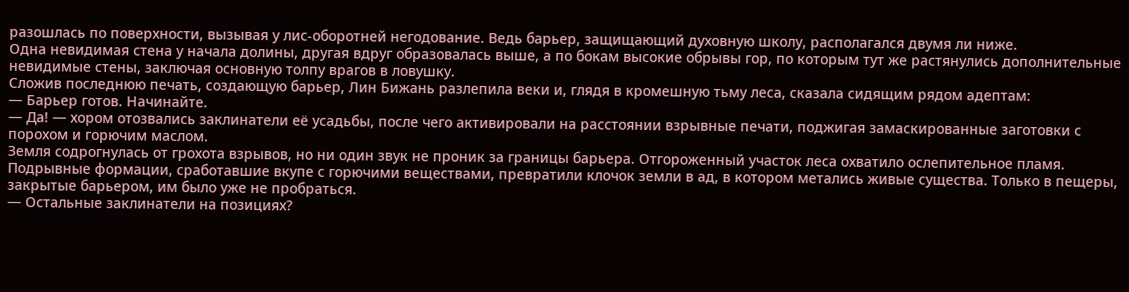разошлась по поверхности, вызывая у лис-оборотней негодование. Ведь барьер, защищающий духовную школу, располагался двумя ли ниже.
Одна невидимая стена у начала долины, другая вдруг образовалась выше, а по бокам высокие обрывы гор, по которым тут же растянулись дополнительные невидимые стены, заключая основную толпу врагов в ловушку.
Сложив последнюю печать, создающую барьер, Лин Бижань разлепила веки и, глядя в кромешную тьму леса, сказала сидящим рядом адептам:
— Барьер готов. Начинайте.
— Да! — хором отозвались заклинатели её усадьбы, после чего активировали на расстоянии взрывные печати, поджигая замаскированные заготовки с порохом и горючим маслом.
Земля содрогнулась от грохота взрывов, но ни один звук не проник за границы барьера. Отгороженный участок леса охватило ослепительное пламя. Подрывные формации, сработавшие вкупе с горючими веществами, превратили клочок земли в ад, в котором метались живые существа. Только в пещеры, закрытые барьером, им было уже не пробраться.
— Остальные заклинатели на позициях?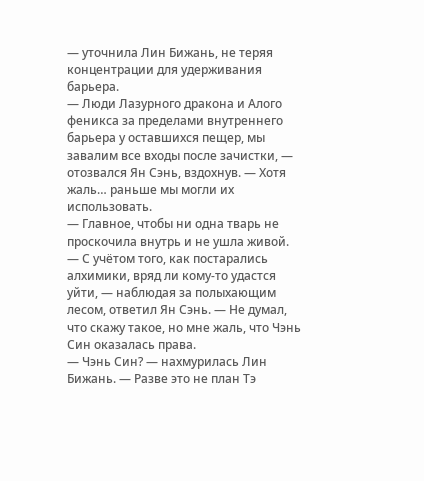— уточнила Лин Бижань, не теряя концентрации для удерживания барьера.
— Люди Лазурного дракона и Алого феникса за пределами внутреннего барьера у оставшихся пещер, мы завалим все входы после зачистки, — отозвался Ян Сэнь, вздохнув. — Хотя жаль… раньше мы могли их использовать.
— Главное, чтобы ни одна тварь не проскочила внутрь и не ушла живой.
— С учётом того, как постарались алхимики, вряд ли кому-то удастся уйти, — наблюдая за полыхающим лесом, ответил Ян Сэнь. — Не думал, что скажу такое, но мне жаль, что Чэнь Син оказалась права.
— Чэнь Син? — нахмурилась Лин Бижань. — Разве это не план Тэ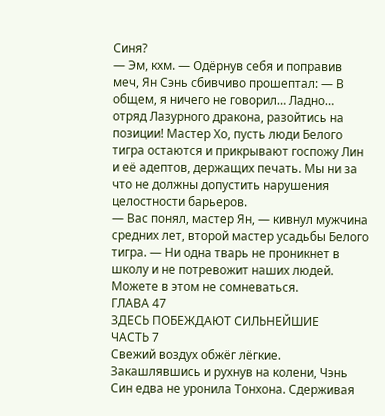Синя?
— Эм, кхм. — Одёрнув себя и поправив меч, Ян Сэнь сбивчиво прошептал: — В общем, я ничего не говорил… Ладно… отряд Лазурного дракона, разойтись на позиции! Мастер Хо, пусть люди Белого тигра остаются и прикрывают госпожу Лин и её адептов, держащих печать. Мы ни за что не должны допустить нарушения целостности барьеров.
— Вас понял, мастер Ян, — кивнул мужчина средних лет, второй мастер усадьбы Белого тигра. — Ни одна тварь не проникнет в школу и не потревожит наших людей. Можете в этом не сомневаться.
ГЛАВА 47
ЗДЕСЬ ПОБЕЖДАЮТ СИЛЬНЕЙШИЕ
ЧАСТЬ 7
Свежий воздух обжёг лёгкие. Закашлявшись и рухнув на колени, Чэнь Син едва не уронила Тонхона. Сдерживая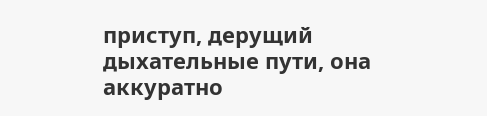приступ, дерущий дыхательные пути, она аккуратно